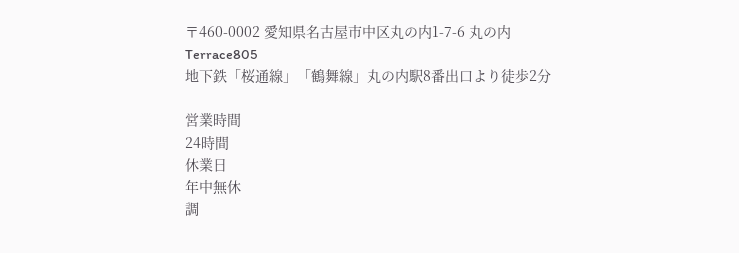〒460-0002 愛知県名古屋市中区丸の内1-7-6 丸の内Terrace805
地下鉄「桜通線」「鶴舞線」丸の内駅8番出口より徒歩2分

営業時間
24時間
休業日
年中無休
調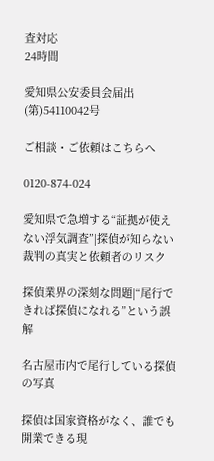査対応
24時間

愛知県公安委員会届出(第)54110042号

ご相談・ご依頼はこちらへ

0120-874-024

愛知県で急増する“証拠が使えない浮気調査”|探偵が知らない裁判の真実と依頼者のリスク

探偵業界の深刻な問題|“尾行できれば探偵になれる”という誤解

名古屋市内で尾行している探偵の写真

探偵は国家資格がなく、誰でも開業できる現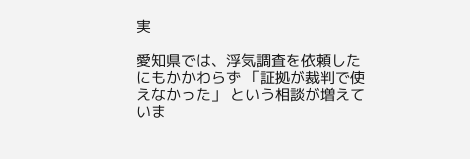実

愛知県では、浮気調査を依頼したにもかかわらず 「証拠が裁判で使えなかった」 という相談が増えていま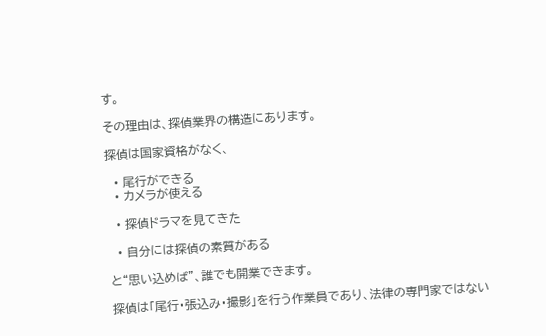す。

その理由は、探偵業界の構造にあります。

探偵は国家資格がなく、

  • 尾行ができる
  • カメラが使える

  • 探偵ドラマを見てきた

  • 自分には探偵の素質がある

と“思い込めば”、誰でも開業できます。

探偵は「尾行・張込み・撮影」を行う作業員であり、法律の専門家ではない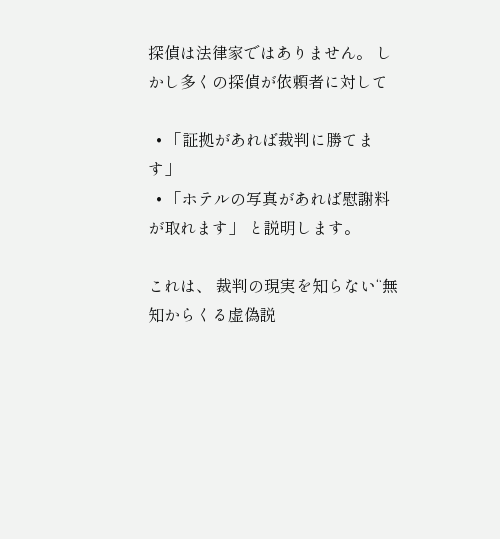探偵は法律家ではありません。 しかし多くの探偵が依頼者に対して

  • 「証拠があれば裁判に勝てます」
  • 「ホテルの写真があれば慰謝料が取れます」 と説明します。

これは、 裁判の現実を知らない“無知からくる虚偽説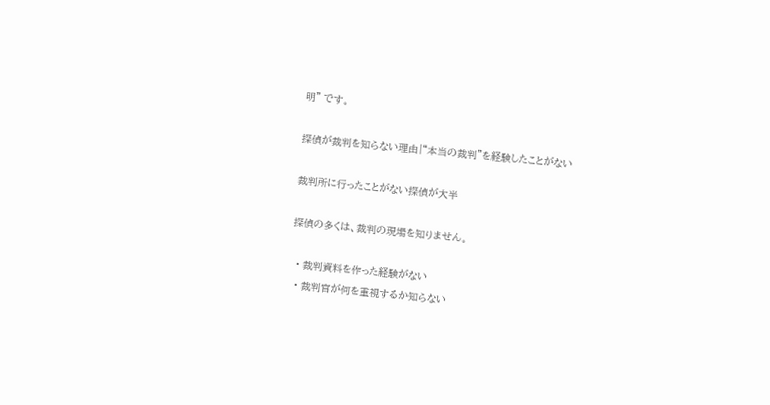明” です。

探偵が裁判を知らない理由|“本当の裁判”を経験したことがない

裁判所に行ったことがない探偵が大半

探偵の多くは、裁判の現場を知りません。

  • 裁判資料を作った経験がない
  • 裁判官が何を重視するか知らない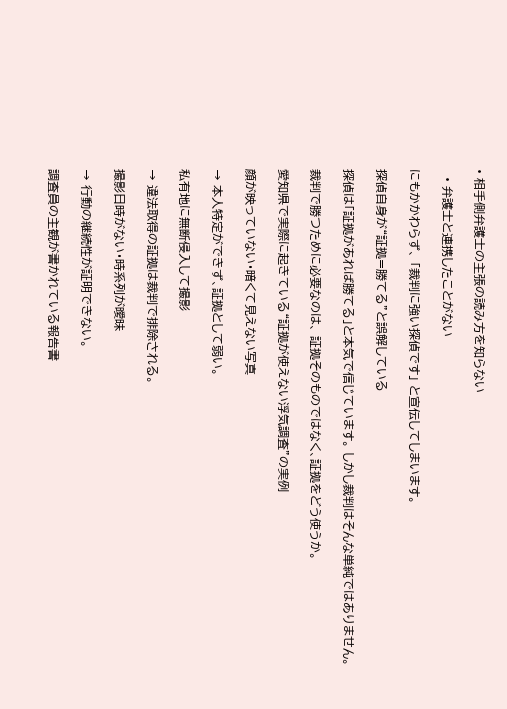• 相手側弁護士の主張の読み方を知らない

  • 弁護士と連携したことがない

にもかかわらず、 「裁判に強い探偵です」 と宣伝してしまいます。

探偵自身が“証拠=勝てる”と誤解している

探偵は「証拠があれば勝てる」と本気で信じています。 しかし裁判はそんな単純ではありません。

裁判で勝つために必要なのは、 証拠そのものではなく、証拠をどう使うか。

愛知県で実際に起きている“証拠が使えない浮気調査”の実例

顔が映っていない・暗くて見えない写真

→ 本人特定ができず、証拠として弱い。

私有地に無断侵入して撮影

→ 違法取得の証拠は裁判で排除される。

撮影日時がない・時系列が曖昧

→ 行動の継続性が証明できない。

調査員の主観が書かれている報告書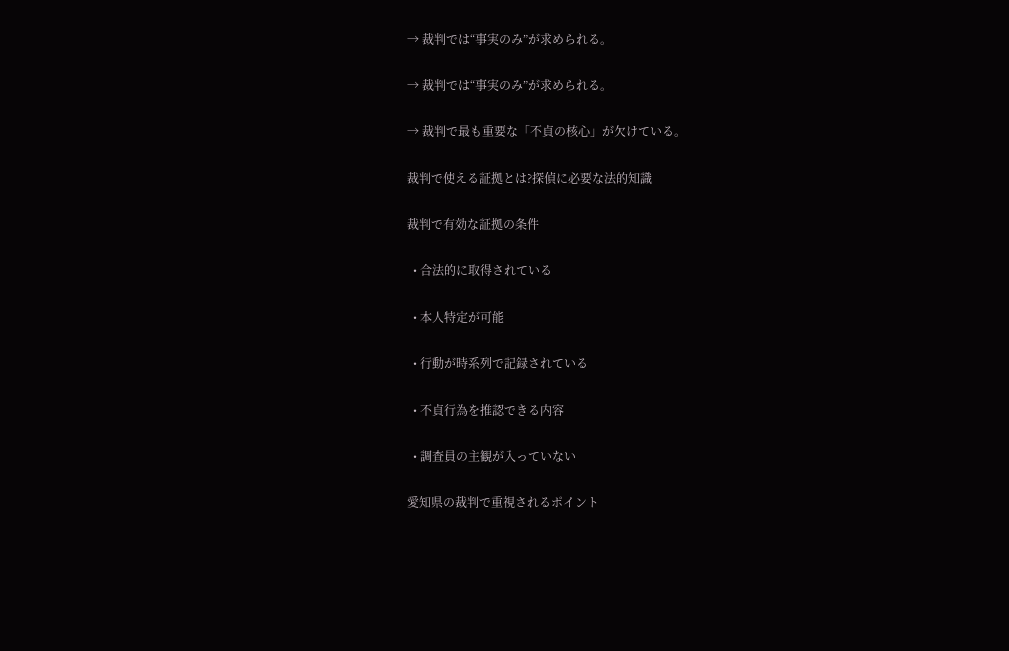→ 裁判では“事実のみ”が求められる。

→ 裁判では“事実のみ”が求められる。

→ 裁判で最も重要な「不貞の核心」が欠けている。

裁判で使える証拠とは?探偵に必要な法的知識

裁判で有効な証拠の条件

  • 合法的に取得されている

  • 本人特定が可能

  • 行動が時系列で記録されている

  • 不貞行為を推認できる内容

  • 調査員の主観が入っていない

愛知県の裁判で重視されるポイント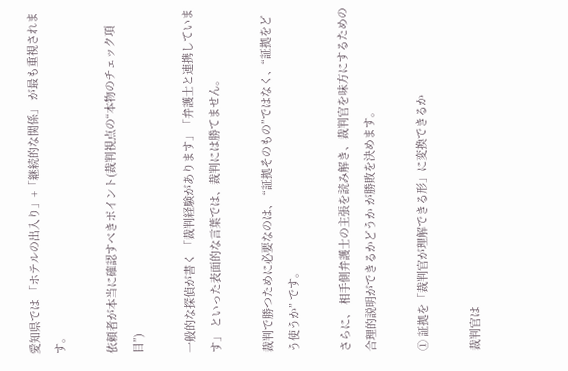愛知県では 「ホテルの出入り」+「継続的な関係」 が最も重視されます。

依頼者が本当に確認すべきポイント(裁判視点の“本物のチェック項目”)

一般的な探偵が書く 「裁判経験があります」「弁護士と連携しています」 といった表面的な言葉では、裁判には勝てません。

裁判で勝つために必要なのは、 “証拠そのもの”ではなく、“証拠をどう使うか” です。

さらに、 相手側弁護士の主張を読み解き、裁判官を味方にするための合理的説明ができるかどうか が勝敗を決めます。

① 証拠を「裁判官が理解できる形」に変換できるか

裁判官は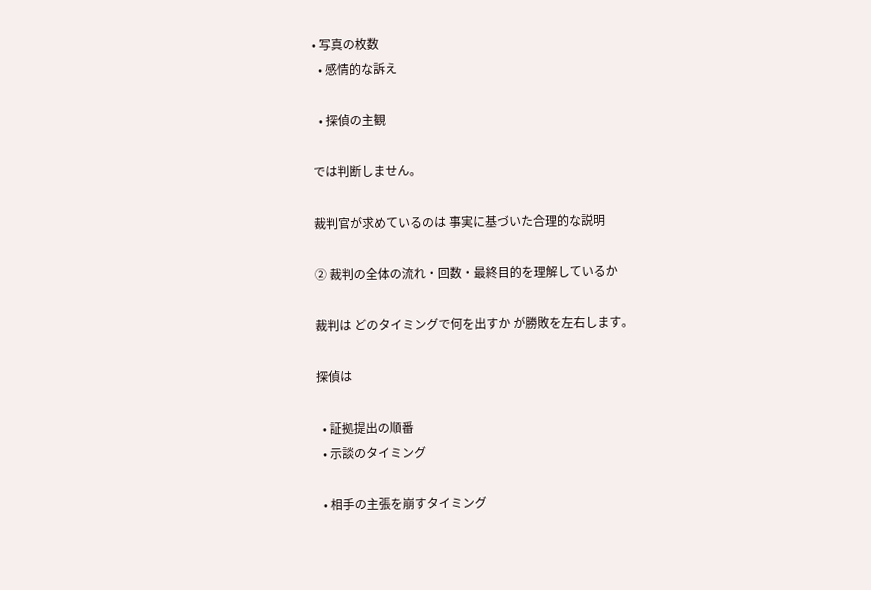• 写真の枚数
  • 感情的な訴え

  • 探偵の主観

では判断しません。

裁判官が求めているのは 事実に基づいた合理的な説明

② 裁判の全体の流れ・回数・最終目的を理解しているか

裁判は どのタイミングで何を出すか が勝敗を左右します。

探偵は

  • 証拠提出の順番
  • 示談のタイミング

  • 相手の主張を崩すタイミング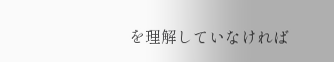を理解していなければ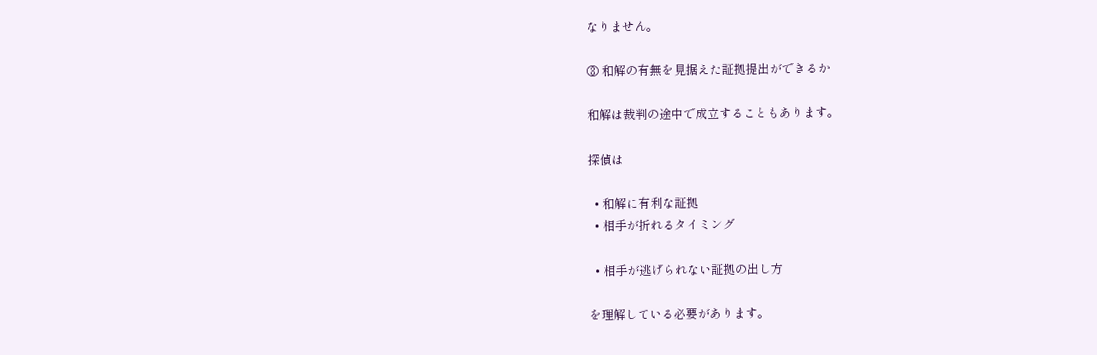なりません。

③ 和解の有無を見据えた証拠提出ができるか

和解は裁判の途中で成立することもあります。

探偵は

  • 和解に有利な証拠
  • 相手が折れるタイミング

  • 相手が逃げられない証拠の出し方

を理解している必要があります。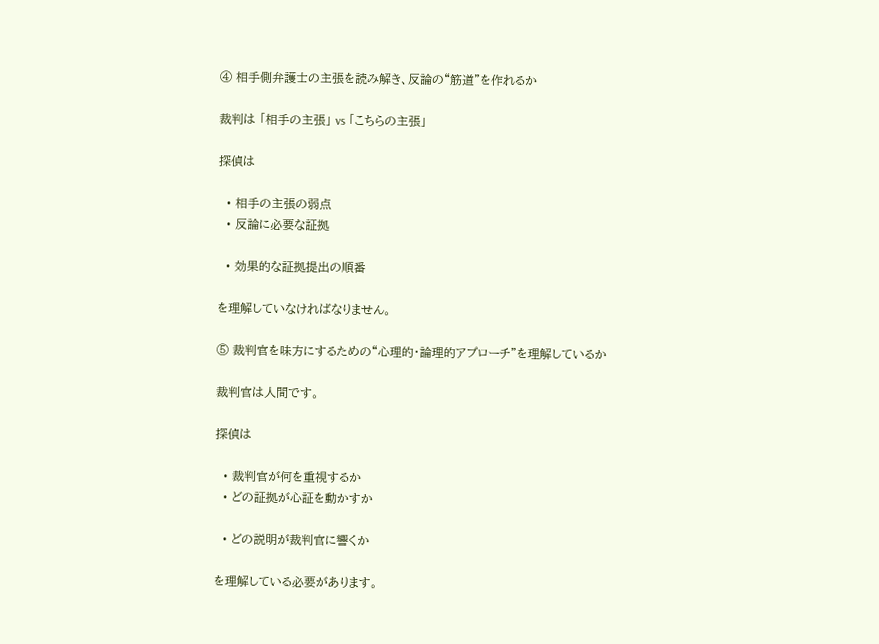④ 相手側弁護士の主張を読み解き、反論の“筋道”を作れるか

裁判は 「相手の主張」 vs 「こちらの主張」

探偵は

  • 相手の主張の弱点
  • 反論に必要な証拠

  • 効果的な証拠提出の順番

を理解していなければなりません。

⑤ 裁判官を味方にするための“心理的・論理的アプローチ”を理解しているか

裁判官は人間です。

探偵は

  • 裁判官が何を重視するか
  • どの証拠が心証を動かすか

  • どの説明が裁判官に響くか

を理解している必要があります。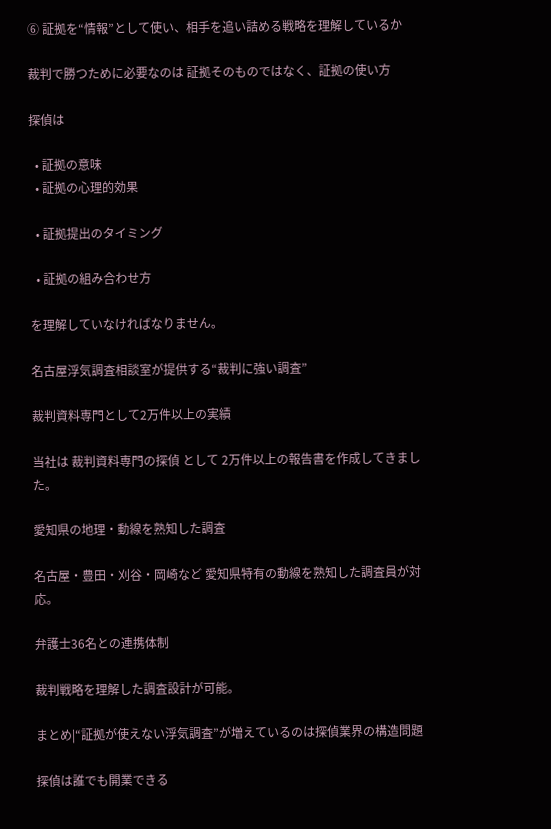⑥ 証拠を“情報”として使い、相手を追い詰める戦略を理解しているか

裁判で勝つために必要なのは 証拠そのものではなく、証拠の使い方

探偵は

  • 証拠の意味
  • 証拠の心理的効果

  • 証拠提出のタイミング

  • 証拠の組み合わせ方

を理解していなければなりません。

名古屋浮気調査相談室が提供する“裁判に強い調査”

裁判資料専門として2万件以上の実績

当社は 裁判資料専門の探偵 として 2万件以上の報告書を作成してきました。

愛知県の地理・動線を熟知した調査

名古屋・豊田・刈谷・岡崎など 愛知県特有の動線を熟知した調査員が対応。

弁護士36名との連携体制

裁判戦略を理解した調査設計が可能。

まとめ|“証拠が使えない浮気調査”が増えているのは探偵業界の構造問題

探偵は誰でも開業できる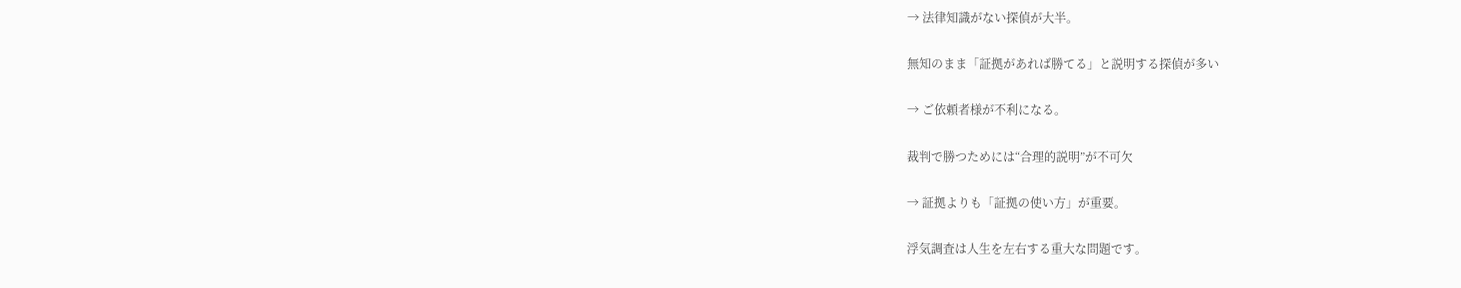→ 法律知識がない探偵が大半。

無知のまま「証拠があれば勝てる」と説明する探偵が多い

→ ご依頼者様が不利になる。

裁判で勝つためには“合理的説明”が不可欠

→ 証拠よりも「証拠の使い方」が重要。

浮気調査は人生を左右する重大な問題です。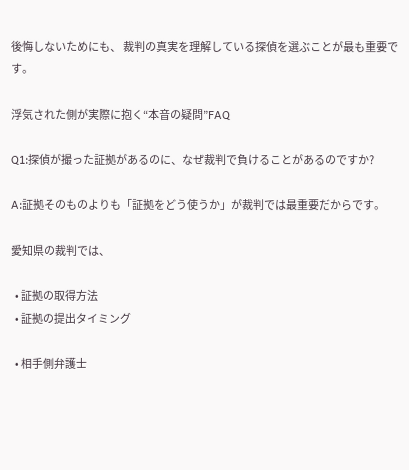後悔しないためにも、 裁判の真実を理解している探偵を選ぶことが最も重要です。

浮気された側が実際に抱く“本音の疑問”FAQ

Q1:探偵が撮った証拠があるのに、なぜ裁判で負けることがあるのですか?

A:証拠そのものよりも「証拠をどう使うか」が裁判では最重要だからです。

愛知県の裁判では、

  • 証拠の取得方法
  • 証拠の提出タイミング

  • 相手側弁護士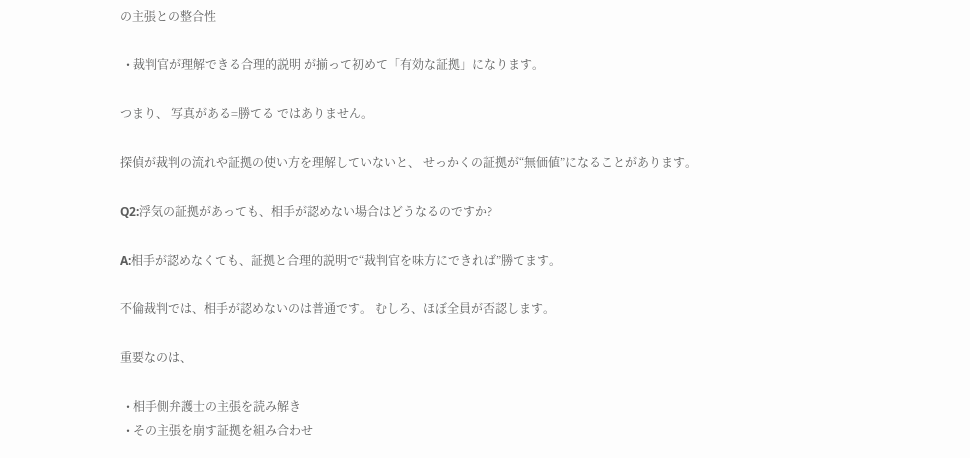の主張との整合性

  • 裁判官が理解できる合理的説明 が揃って初めて「有効な証拠」になります。

つまり、 写真がある=勝てる ではありません。

探偵が裁判の流れや証拠の使い方を理解していないと、 せっかくの証拠が“無価値”になることがあります。

Q2:浮気の証拠があっても、相手が認めない場合はどうなるのですか?

A:相手が認めなくても、証拠と合理的説明で“裁判官を味方にできれば”勝てます。

不倫裁判では、相手が認めないのは普通です。 むしろ、ほぼ全員が否認します。

重要なのは、

  • 相手側弁護士の主張を読み解き
  • その主張を崩す証拠を組み合わせ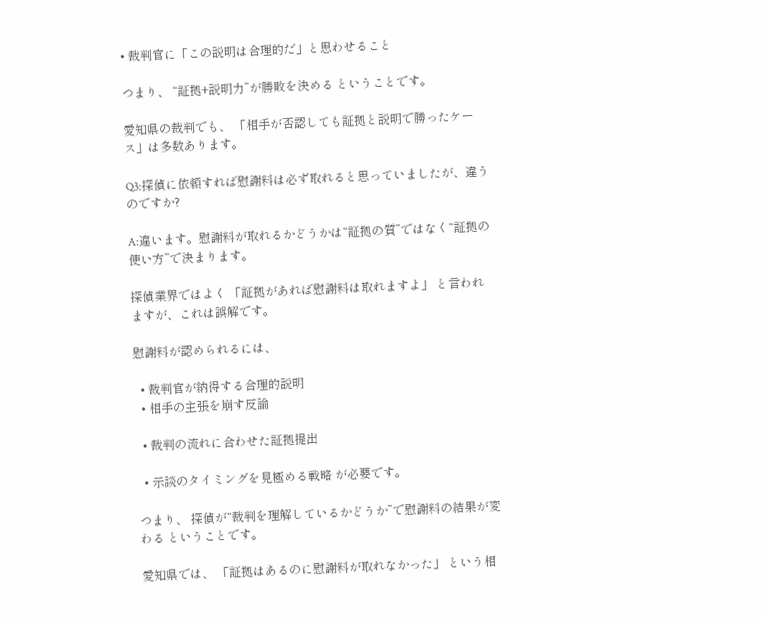• 裁判官に「この説明は合理的だ」と思わせること

つまり、 “証拠+説明力”が勝敗を決める ということです。

愛知県の裁判でも、 「相手が否認しても証拠と説明で勝ったケース」は多数あります。

Q3:探偵に依頼すれば慰謝料は必ず取れると思っていましたが、違うのですか?

A:違います。慰謝料が取れるかどうかは“証拠の質”ではなく“証拠の使い方”で決まります。

探偵業界ではよく 「証拠があれば慰謝料は取れますよ」 と言われますが、これは誤解です。

慰謝料が認められるには、

  • 裁判官が納得する合理的説明
  • 相手の主張を崩す反論

  • 裁判の流れに合わせた証拠提出

  • 示談のタイミングを見極める戦略 が必要です。

つまり、 探偵が“裁判を理解しているかどうか”で慰謝料の結果が変わる ということです。

愛知県では、 「証拠はあるのに慰謝料が取れなかった」 という相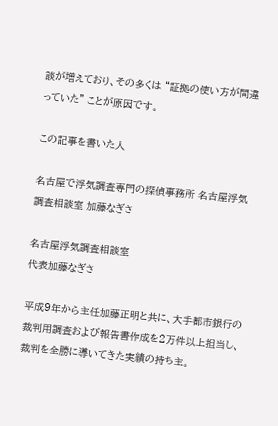談が増えており、その多くは “証拠の使い方が間違っていた” ことが原因です。

この記事を書いた人

名古屋で浮気調査専門の探偵事務所 名古屋浮気調査相談室 加藤なぎさ

名古屋浮気調査相談室
代表加藤なぎさ

平成9年から主任加藤正明と共に、大手都市銀行の裁判用調査および報告書作成を2万件以上担当し、裁判を全勝に導いてきた実績の持ち主。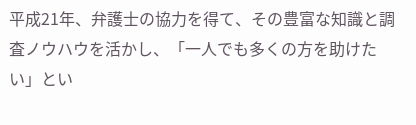平成21年、弁護士の協力を得て、その豊富な知識と調査ノウハウを活かし、「一人でも多くの方を助けたい」とい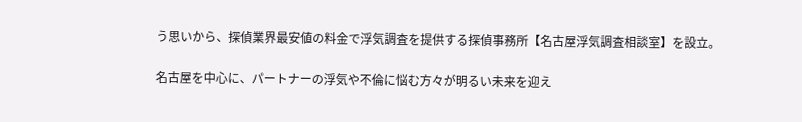う思いから、探偵業界最安値の料金で浮気調査を提供する探偵事務所【名古屋浮気調査相談室】を設立。

名古屋を中心に、パートナーの浮気や不倫に悩む方々が明るい未来を迎え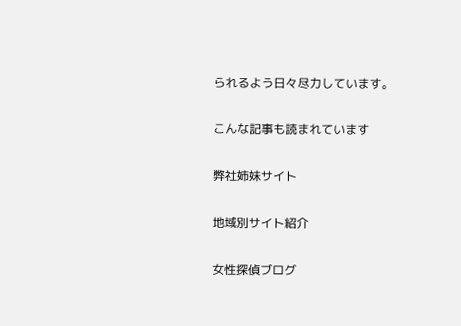られるよう日々尽力しています。

こんな記事も読まれています

弊社姉妹サイト

地域別サイト紹介

女性探偵ブログ